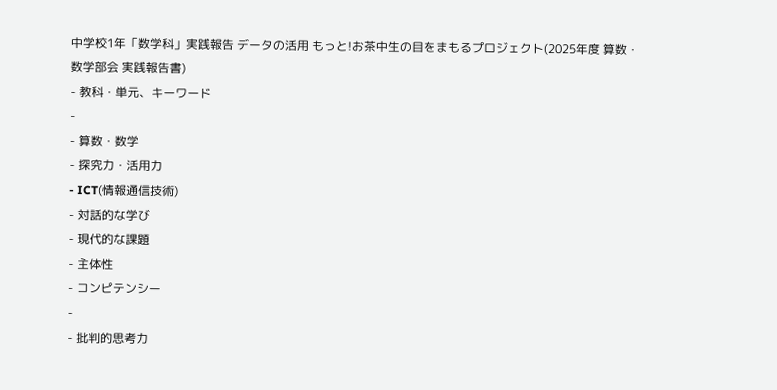中学校1年「数学科」実践報告 データの活用 もっと!お茶中生の目をまもるプロジェクト(2025年度 算数・数学部会 実践報告書)
- 教科・単元、キーワード
-
- 算数・数学
- 探究力・活用力
- ICT(情報通信技術)
- 対話的な学び
- 現代的な課題
- 主体性
- コンピテンシー
-
- 批判的思考力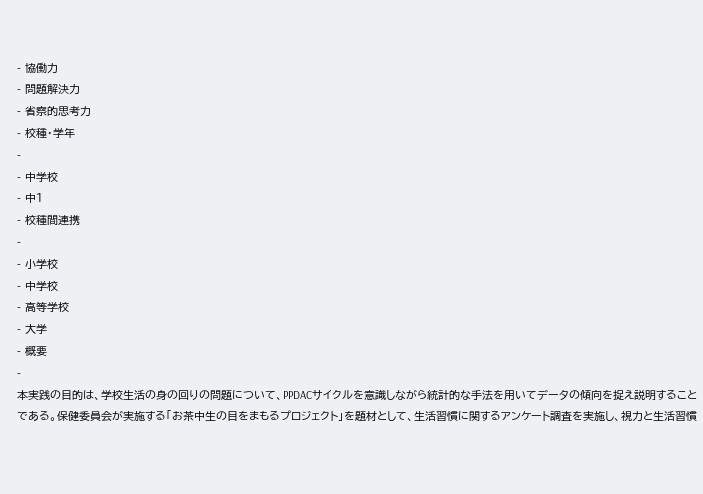- 協働力
- 問題解決力
- 省察的思考力
- 校種・学年
-
- 中学校
- 中1
- 校種間連携
-
- 小学校
- 中学校
- 高等学校
- 大学
- 概要
-
本実践の目的は、学校生活の身の回りの問題について、PPDACサイクルを意識しながら統計的な手法を用いてデータの傾向を捉え説明することである。保健委員会が実施する「お茶中生の目をまもるプロジェクト」を題材として、生活習慣に関するアンケート調査を実施し、視力と生活習慣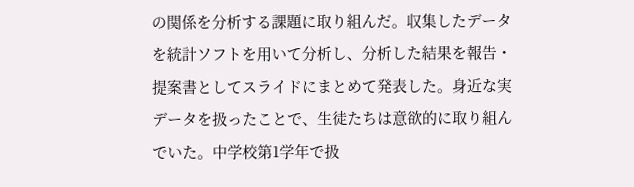の関係を分析する課題に取り組んだ。収集したデータを統計ソフトを用いて分析し、分析した結果を報告・提案書としてスライドにまとめて発表した。身近な実データを扱ったことで、生徒たちは意欲的に取り組んでいた。中学校第1学年で扱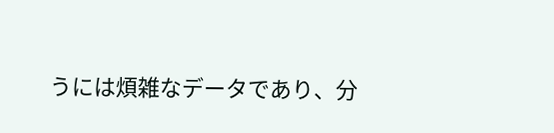うには煩雑なデータであり、分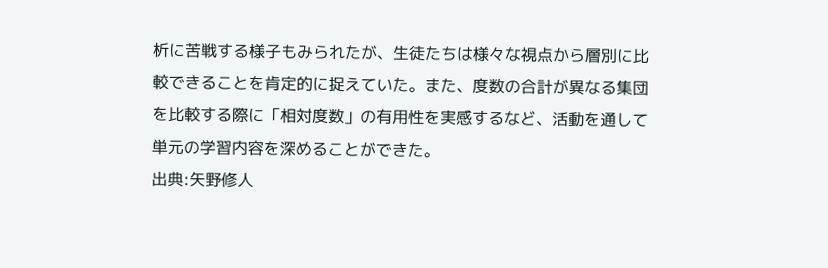析に苦戦する様子もみられたが、生徒たちは様々な視点から層別に比較できることを肯定的に捉えていた。また、度数の合計が異なる集団を比較する際に「相対度数」の有用性を実感するなど、活動を通して単元の学習内容を深めることができた。
出典:矢野修人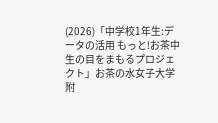(2026)「中学校1年生:データの活用 もっと!お茶中生の目をまもるプロジェクト」お茶の水女子大学附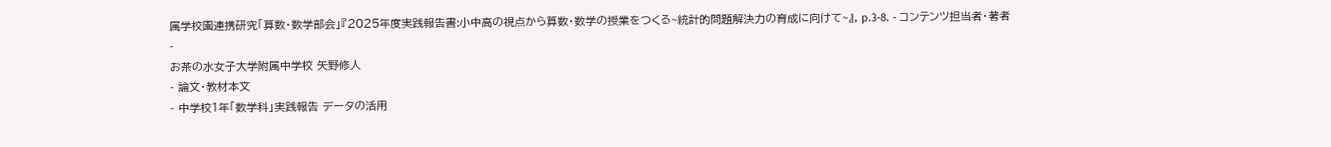属学校園連携研究「算数・数学部会」『2025年度実践報告書:小中高の視点から算数・数学の授業をつくる~統計的問題解決力の育成に向けて~』, p.3-8. - コンテンツ担当者・著者
-
お茶の水女子大学附属中学校 矢野修人
- 論文・教材本文
- 中学校1年「数学科」実践報告 データの活用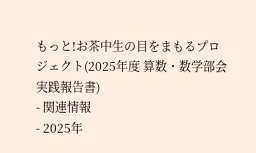もっと!お茶中生の目をまもるプロジェクト(2025年度 算数・数学部会 実践報告書)
- 関連情報
- 2025年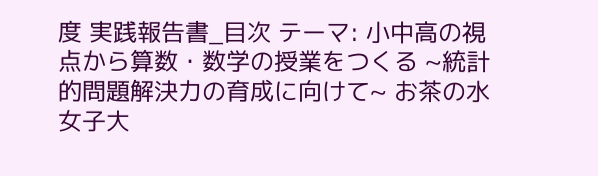度 実践報告書_目次 テーマ: 小中高の視点から算数・数学の授業をつくる ~統計的問題解決力の育成に向けて~ お茶の水女子大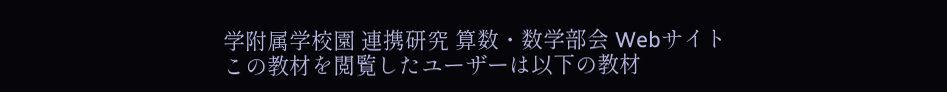学附属学校園 連携研究 算数・数学部会 Webサイト
この教材を閲覧したユーザーは以下の教材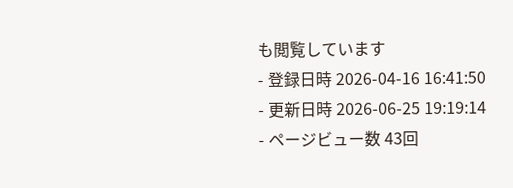も閲覧しています
- 登録日時 2026-04-16 16:41:50
- 更新日時 2026-06-25 19:19:14
- ページビュー数 43回